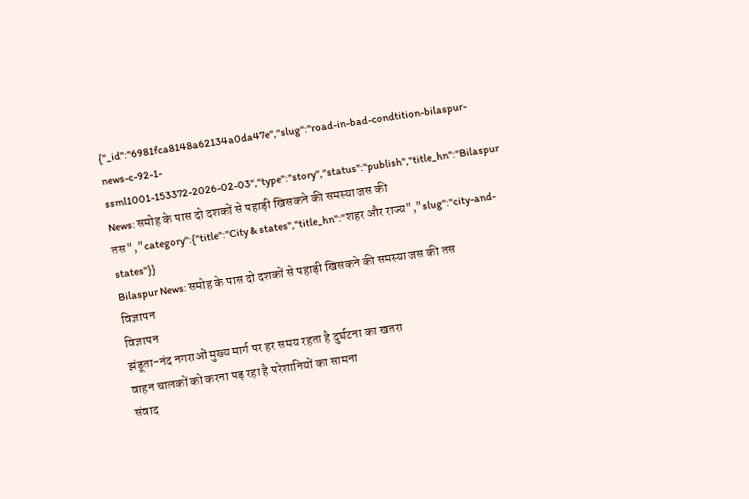{"_id":"6981fca8148a62134a0da47e","slug":"road-in-bad-condtition-bilaspur-news-c-92-1-ssml1001-153372-2026-02-03","type":"story","status":"publish","title_hn":"Bilaspur News: समोह के पास दो दशकों से पहाड़ी खिसकने की समस्या जस की तस","category":{"title":"City & states","title_hn":"शहर और राज्य","slug":"city-and-states"}}
Bilaspur News: समोह के पास दो दशकों से पहाड़ी खिसकने की समस्या जस की तस
विज्ञापन
विज्ञापन
झंडूता-नंद नगराओं मुख्य मार्ग पर हर समय रहता है दुर्घटना का खतरा
वाहन चालकों को करना पड़ रहा है परेशानियों का सामना
संवाद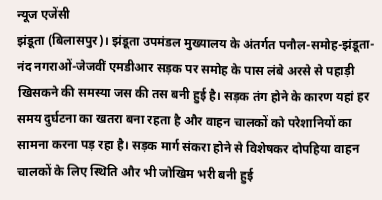न्यूज एजेंसी
झंडूता (बिलासपुर)। झंडूता उपमंडल मुख्यालय के अंतर्गत पनौल-समोह-झंडूता-नंद नगराओं-जेजवीं एमडीआर सड़क पर समोह के पास लंबे अरसे से पहाड़ी खिसकने की समस्या जस की तस बनी हुई है। सड़क तंग होने के कारण यहां हर समय दुर्घटना का खतरा बना रहता है और वाहन चालकों को परेशानियों का सामना करना पड़ रहा है। सड़क मार्ग संकरा होने से विशेषकर दोपहिया वाहन चालकों के लिए स्थिति और भी जोखिम भरी बनी हुई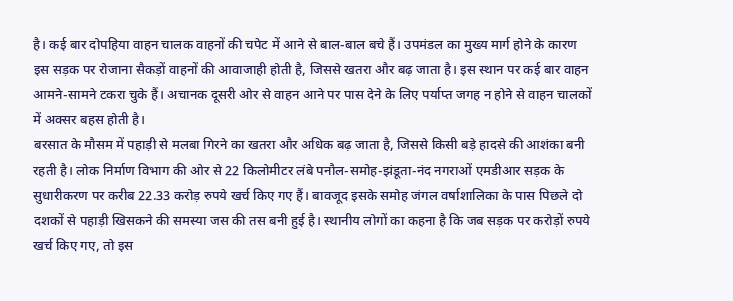है। कई बार दोपहिया वाहन चालक वाहनों की चपेट में आने से बाल-बाल बचे हैं। उपमंडल का मुख्य मार्ग होने के कारण इस सड़क पर रोजाना सैकड़ों वाहनों की आवाजाही होती है, जिससे खतरा और बढ़ जाता है। इस स्थान पर कई बार वाहन आमने-सामने टकरा चुके हैं। अचानक दूसरी ओर से वाहन आने पर पास देने के लिए पर्याप्त जगह न होने से वाहन चालकों में अक्सर बहस होती है।
बरसात के मौसम में पहाड़ी से मलबा गिरने का खतरा और अधिक बढ़ जाता है, जिससे किसी बड़े हादसे की आशंका बनी रहती है। लोक निर्माण विभाग की ओर से 22 किलोमीटर लंबे पनौल-समोह-झंडूता-नंद नगराओं एमडीआर सड़क के सुधारीकरण पर करीब 22.33 करोड़ रुपये खर्च किए गए हैं। बावजूद इसके समोह जंगल वर्षाशालिका के पास पिछले दो दशकों से पहाड़ी खिसकने की समस्या जस की तस बनी हुई है। स्थानीय लोगों का कहना है कि जब सड़क पर करोड़ों रुपये खर्च किए गए, तो इस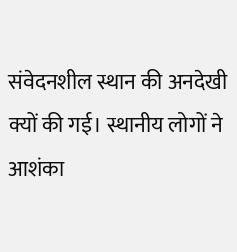संवेदनशील स्थान की अनदेखी क्यों की गई। स्थानीय लोगों ने आशंका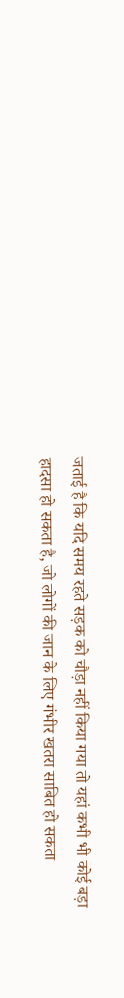जताई है कि यदि समय रहते सड़क को चौड़ा नहीं किया गया तो यहां कभी भी कोई बड़ा हादसा हो सकता है, जो लोगों की जान के लिए गंभीर खतरा साबित हो सकता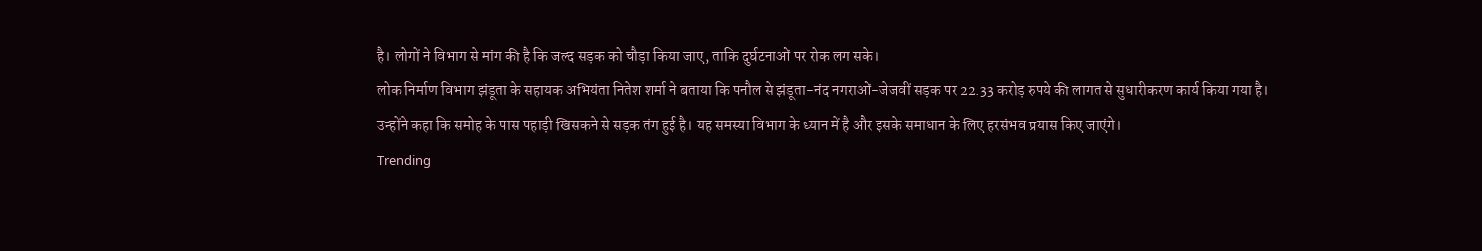है। लोगों ने विभाग से मांग की है कि जल्द सड़क को चौड़ा किया जाए, ताकि दुर्घटनाओं पर रोक लग सके।
लोक निर्माण विभाग झंडूता के सहायक अभियंता नितेश शर्मा ने बताया कि पनौल से झंडूता-नंद नगराओं-जेजवीं सड़क पर 22.33 करोड़ रुपये की लागत से सुधारीकरण कार्य किया गया है। उन्होंने कहा कि समोह के पास पहाड़ी खिसकने से सड़क तंग हुई है। यह समस्या विभाग के ध्यान में है और इसके समाधान के लिए हरसंभव प्रयास किए जाएंगे।
Trending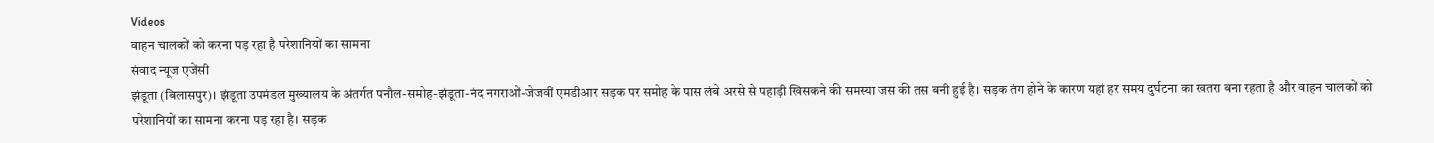Videos
वाहन चालकों को करना पड़ रहा है परेशानियों का सामना
संवाद न्यूज एजेंसी
झंडूता (बिलासपुर)। झंडूता उपमंडल मुख्यालय के अंतर्गत पनौल-समोह-झंडूता-नंद नगराओं-जेजवीं एमडीआर सड़क पर समोह के पास लंबे अरसे से पहाड़ी खिसकने की समस्या जस की तस बनी हुई है। सड़क तंग होने के कारण यहां हर समय दुर्घटना का खतरा बना रहता है और वाहन चालकों को परेशानियों का सामना करना पड़ रहा है। सड़क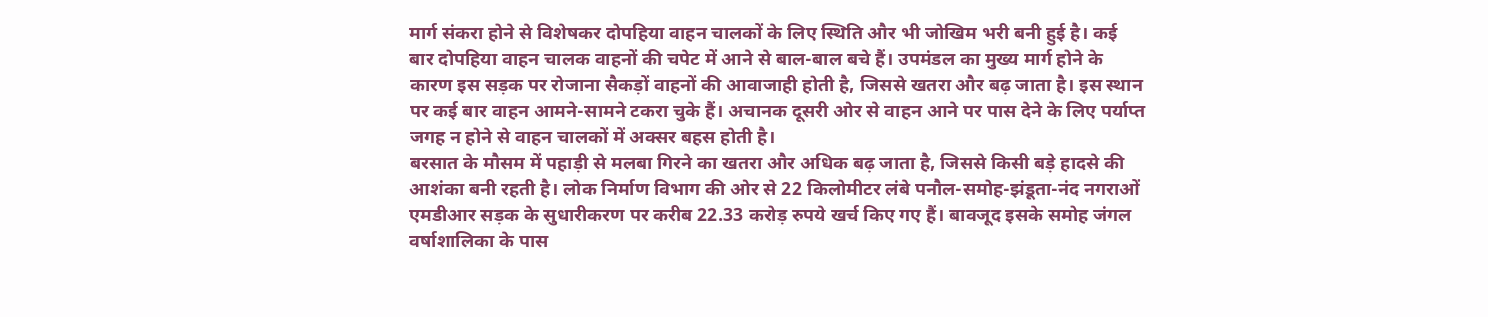मार्ग संकरा होने से विशेषकर दोपहिया वाहन चालकों के लिए स्थिति और भी जोखिम भरी बनी हुई है। कई बार दोपहिया वाहन चालक वाहनों की चपेट में आने से बाल-बाल बचे हैं। उपमंडल का मुख्य मार्ग होने के कारण इस सड़क पर रोजाना सैकड़ों वाहनों की आवाजाही होती है, जिससे खतरा और बढ़ जाता है। इस स्थान पर कई बार वाहन आमने-सामने टकरा चुके हैं। अचानक दूसरी ओर से वाहन आने पर पास देने के लिए पर्याप्त जगह न होने से वाहन चालकों में अक्सर बहस होती है।
बरसात के मौसम में पहाड़ी से मलबा गिरने का खतरा और अधिक बढ़ जाता है, जिससे किसी बड़े हादसे की आशंका बनी रहती है। लोक निर्माण विभाग की ओर से 22 किलोमीटर लंबे पनौल-समोह-झंडूता-नंद नगराओं एमडीआर सड़क के सुधारीकरण पर करीब 22.33 करोड़ रुपये खर्च किए गए हैं। बावजूद इसके समोह जंगल वर्षाशालिका के पास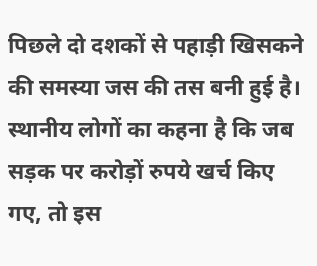पिछले दो दशकों से पहाड़ी खिसकने की समस्या जस की तस बनी हुई है। स्थानीय लोगों का कहना है कि जब सड़क पर करोड़ों रुपये खर्च किए गए, तो इस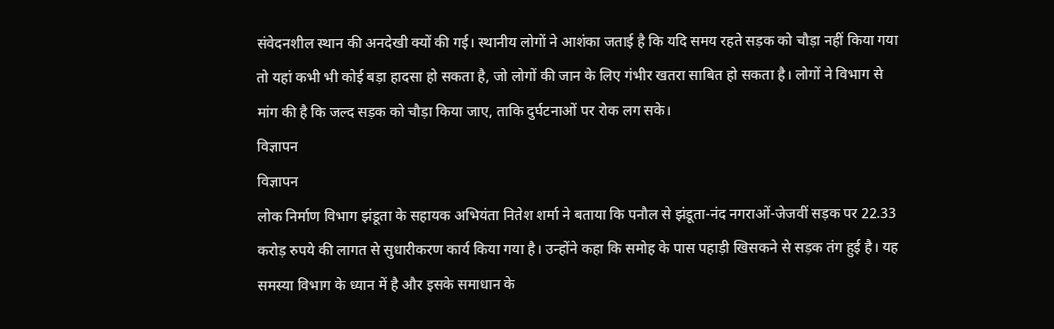संवेदनशील स्थान की अनदेखी क्यों की गई। स्थानीय लोगों ने आशंका जताई है कि यदि समय रहते सड़क को चौड़ा नहीं किया गया तो यहां कभी भी कोई बड़ा हादसा हो सकता है, जो लोगों की जान के लिए गंभीर खतरा साबित हो सकता है। लोगों ने विभाग से मांग की है कि जल्द सड़क को चौड़ा किया जाए, ताकि दुर्घटनाओं पर रोक लग सके।
विज्ञापन
विज्ञापन
लोक निर्माण विभाग झंडूता के सहायक अभियंता नितेश शर्मा ने बताया कि पनौल से झंडूता-नंद नगराओं-जेजवीं सड़क पर 22.33 करोड़ रुपये की लागत से सुधारीकरण कार्य किया गया है। उन्होंने कहा कि समोह के पास पहाड़ी खिसकने से सड़क तंग हुई है। यह समस्या विभाग के ध्यान में है और इसके समाधान के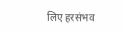लिए हरसंभव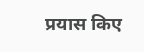प्रयास किए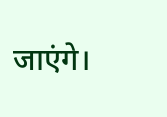जाएंगे।